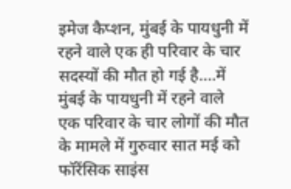इमेज कैप्शन, मुंबई के पायधुनी में रहने वाले एक ही परिवार के चार सदस्यों की मौत हो गई है….में
मुंबई के पायधुनी में रहने वाले एक परिवार के चार लोगों की मौत के मामले में गुरुवार सात मई को फॉरेंसिक साइंस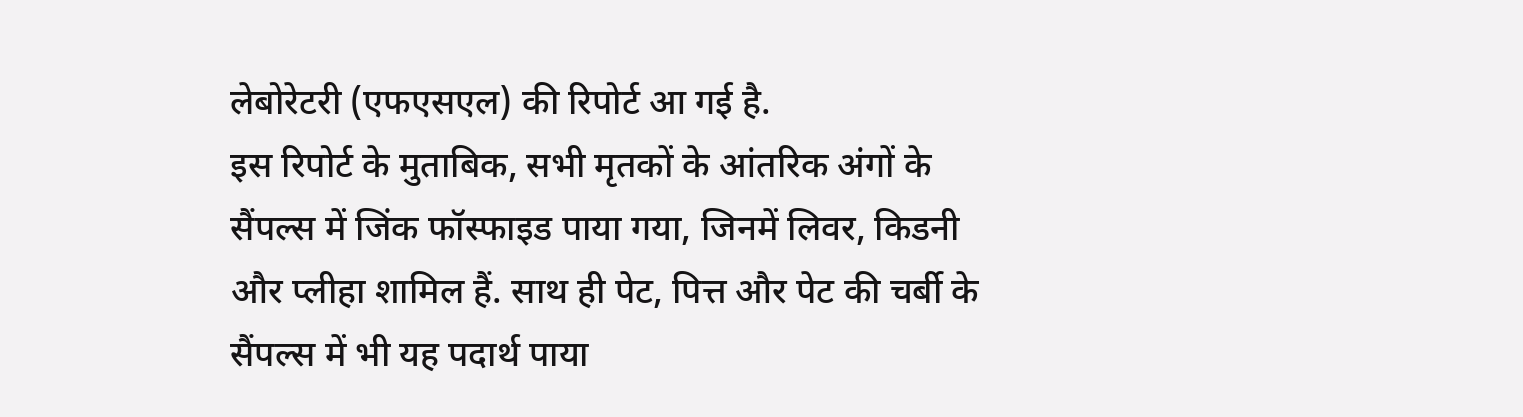लेबोरेटरी (एफएसएल) की रिपोर्ट आ गई है.
इस रिपोर्ट के मुताबिक, सभी मृतकों के आंतरिक अंगों के सैंपल्स में जिंक फॉस्फाइड पाया गया, जिनमें लिवर, किडनी और प्लीहा शामिल हैं. साथ ही पेट, पित्त और पेट की चर्बी के सैंपल्स में भी यह पदार्थ पाया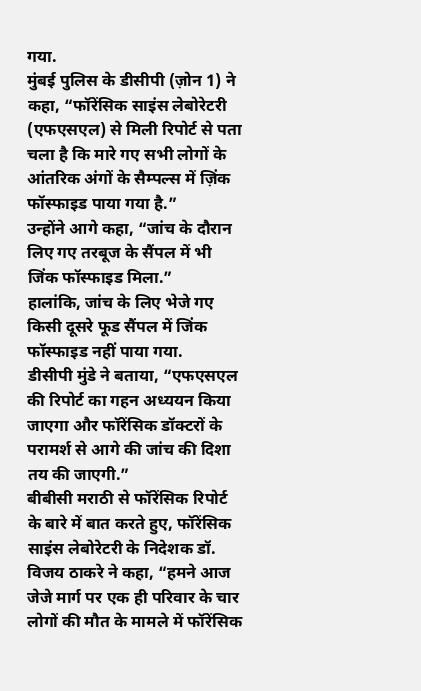गया.
मुंबई पुलिस के डीसीपी (ज़ोन 1) ने कहा, “फॉरेंसिक साइंस लेबोरेटरी (एफएसएल) से मिली रिपोर्ट से पता चला है कि मारे गए सभी लोगों के आंतरिक अंगों के सैम्पल्स में ज़िंक फॉस्फाइड पाया गया है.”
उन्होंने आगे कहा, “जांच के दौरान लिए गए तरबूज के सैंपल में भी जिंक फॉस्फाइड मिला.”
हालांकि, जांच के लिए भेजे गए किसी दूसरे फूड सैंपल में जिंक फॉस्फाइड नहीं पाया गया.
डीसीपी मुंडे ने बताया, “एफएसएल की रिपोर्ट का गहन अध्ययन किया जाएगा और फॉरेंसिक डॉक्टरों के परामर्श से आगे की जांच की दिशा तय की जाएगी.”
बीबीसी मराठी से फॉरेंसिक रिपोर्ट के बारे में बात करते हुए, फॉरेंसिक साइंस लेबोरेटरी के निदेशक डॉ. विजय ठाकरे ने कहा, “हमने आज जेजे मार्ग पर एक ही परिवार के चार लोगों की मौत के मामले में फॉरेंसिक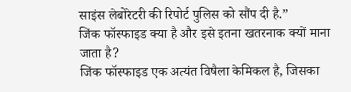साइंस लेबोरेटरी की रिपोर्ट पुलिस को सौंप दी है.”
जिंक फॉस्फाइड क्या है और इसे इतना खतरनाक क्यों माना जाता है?
जिंक फॉस्फाइड एक अत्यंत विषैला केमिकल है, जिसका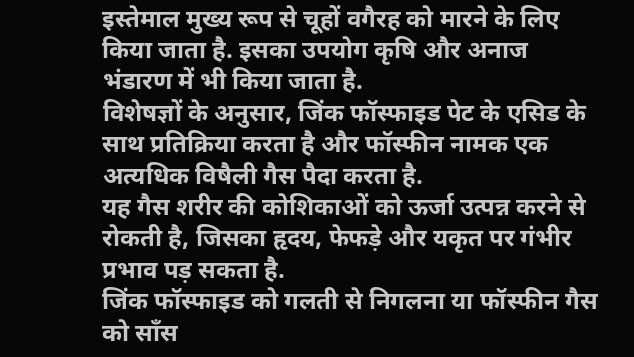इस्तेमाल मुख्य रूप से चूहों वगैरह को मारने के लिए किया जाता है. इसका उपयोग कृषि और अनाज भंडारण में भी किया जाता है.
विशेषज्ञों के अनुसार, जिंक फॉस्फाइड पेट के एसिड के साथ प्रतिक्रिया करता है और फॉस्फीन नामक एक अत्यधिक विषैली गैस पैदा करता है.
यह गैस शरीर की कोशिकाओं को ऊर्जा उत्पन्न करने से रोकती है, जिसका हृदय, फेफड़े और यकृत पर गंभीर प्रभाव पड़ सकता है.
जिंक फॉस्फाइड को गलती से निगलना या फॉस्फीन गैस को साँस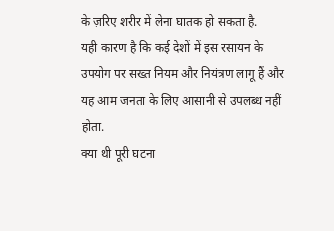के ज़रिए शरीर में लेना घातक हो सकता है.
यही कारण है कि कई देशों में इस रसायन के उपयोग पर सख्त नियम और नियंत्रण लागू हैं और यह आम जनता के लिए आसानी से उपलब्ध नहीं होता.
क्या थी पूरी घटना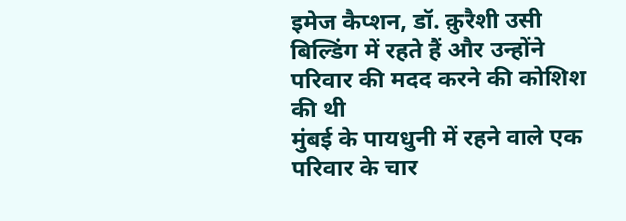इमेज कैप्शन, डॉ. क़ुरैशी उसी बिल्डिंग में रहते हैं और उन्होंने परिवार की मदद करने की कोशिश की थी
मुंबई के पायधुनी में रहने वाले एक परिवार के चार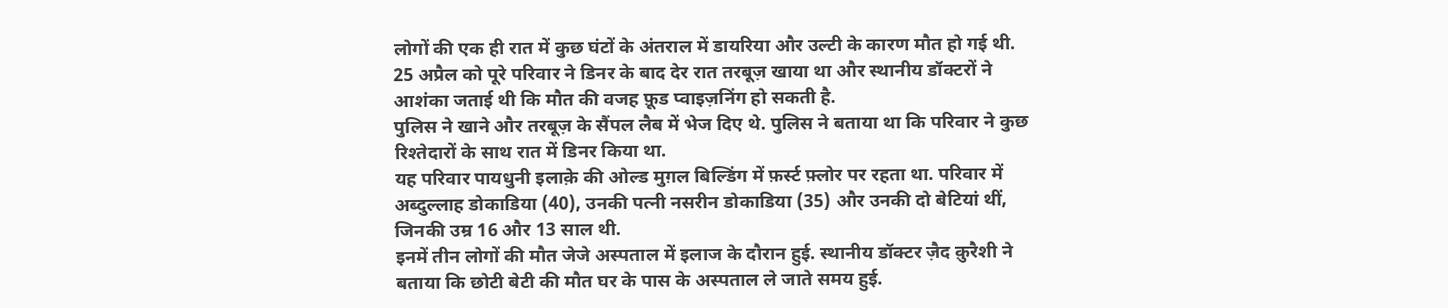लोगों की एक ही रात में कुछ घंटों के अंतराल में डायरिया और उल्टी के कारण मौत हो गई थी. 25 अप्रैल को पूरे परिवार ने डिनर के बाद देर रात तरबूज़ खाया था और स्थानीय डॉक्टरों ने आशंका जताई थी कि मौत की वजह फ़ूड प्वाइज़निंग हो सकती है.
पुलिस ने खाने और तरबूज़ के सैंपल लैब में भेज दिए थे. पुलिस ने बताया था कि परिवार ने कुछ रिश्तेदारों के साथ रात में डिनर किया था.
यह परिवार पायधुनी इलाक़े की ओल्ड मुग़ल बिल्डिंग में फ़र्स्ट फ़्लोर पर रहता था. परिवार में अब्दुल्लाह डोकाडिया (40), उनकी पत्नी नसरीन डोकाडिया (35) और उनकी दो बेटियां थीं, जिनकी उम्र 16 और 13 साल थी.
इनमें तीन लोगों की मौत जेजे अस्पताल में इलाज के दौरान हुई. स्थानीय डॉक्टर ज़ैद क़ुरैशी ने बताया कि छोटी बेटी की मौत घर के पास के अस्पताल ले जाते समय हुई.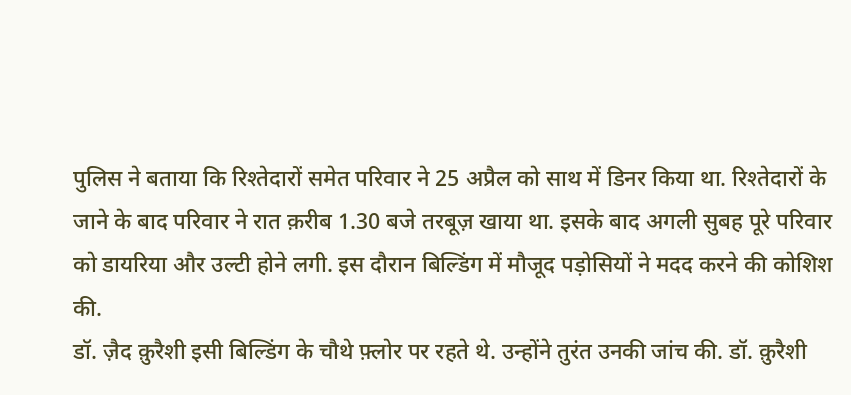पुलिस ने बताया कि रिश्तेदारों समेत परिवार ने 25 अप्रैल को साथ में डिनर किया था. रिश्तेदारों के जाने के बाद परिवार ने रात क़रीब 1.30 बजे तरबूज़ खाया था. इसके बाद अगली सुबह पूरे परिवार को डायरिया और उल्टी होने लगी. इस दौरान बिल्डिंग में मौजूद पड़ोसियों ने मदद करने की कोशिश की.
डॉ. ज़ैद क़ुरैशी इसी बिल्डिंग के चौथे फ़्लोर पर रहते थे. उन्होंने तुरंत उनकी जांच की. डॉ. क़ुरैशी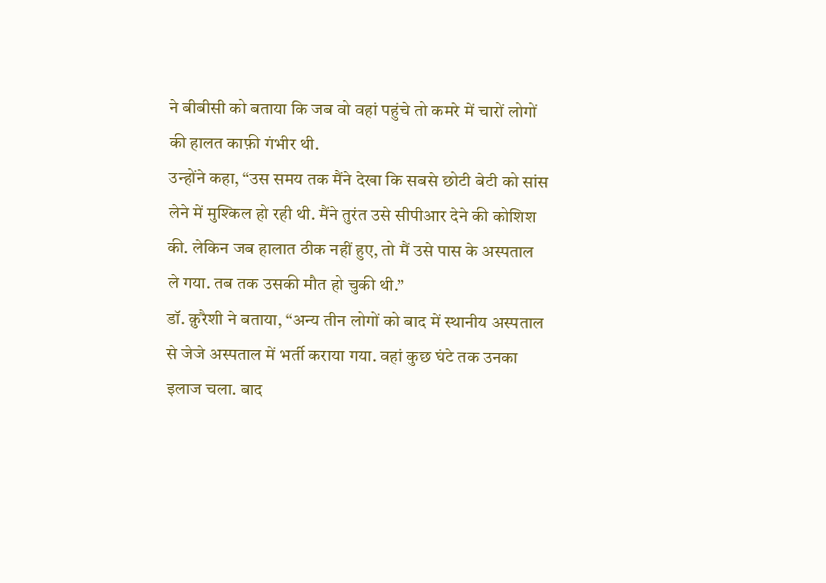ने बीबीसी को बताया कि जब वो वहां पहुंचे तो कमरे में चारों लोगों की हालत काफ़ी गंभीर थी.
उन्होंने कहा, “उस समय तक मैंने देखा कि सबसे छोटी बेटी को सांस लेने में मुश्किल हो रही थी. मैंने तुरंत उसे सीपीआर देने की कोशिश की. लेकिन जब हालात ठीक नहीं हुए, तो मैं उसे पास के अस्पताल ले गया. तब तक उसकी मौत हो चुकी थी.”
डॉ. क़ुरैशी ने बताया, “अन्य तीन लोगों को बाद में स्थानीय अस्पताल से जेजे अस्पताल में भर्ती कराया गया. वहां कुछ घंटे तक उनका इलाज चला. बाद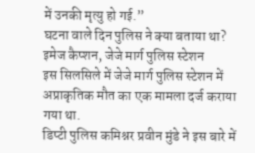में उनकी मृत्यु हो गई.”
घटना वाले दिन पुलिस ने क्या बताया था?
इमेज कैप्शन, जेजे मार्ग पुलिस स्टेशन
इस सिलसिले में जेजे मार्ग पुलिस स्टेशन में अप्राकृतिक मौत का एक मामला दर्ज कराया गया था.
डिप्टी पुलिस कमिश्नर प्रवीन मुंडे ने इस बारे में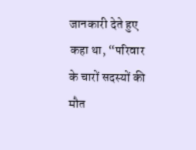जानकारी देते हुए कहा था, “परिवार के चारों सदस्यों की मौत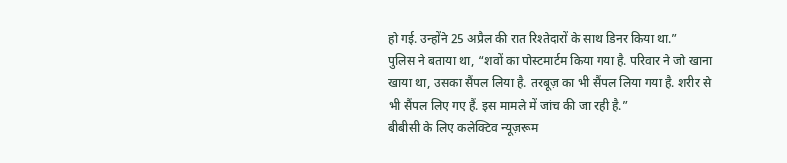हो गई. उन्होंने 25 अप्रैल की रात रिश्तेदारों के साथ डिनर किया था.”
पुलिस ने बताया था, “शवों का पोस्टमार्टम किया गया है. परिवार ने जो खाना खाया था, उसका सैंपल लिया है. तरबूज़ का भी सैंपल लिया गया है. शरीर से भी सैंपल लिए गए हैं. इस मामले में जांच की जा रही है.”
बीबीसी के लिए कलेक्टिव न्यूज़रूम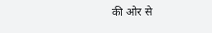की ओर से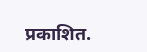प्रकाशित.